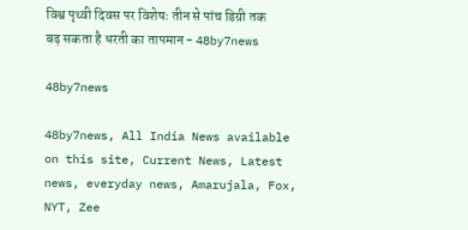विश्व पृथ्वी दिवस पर विशेषः तीन से पांच डिग्री तक बढ़ सकता है धरती का तापमान - 48by7news

48by7news

48by7news, All India News available on this site, Current News, Latest news, everyday news, Amarujala, Fox, NYT, Zee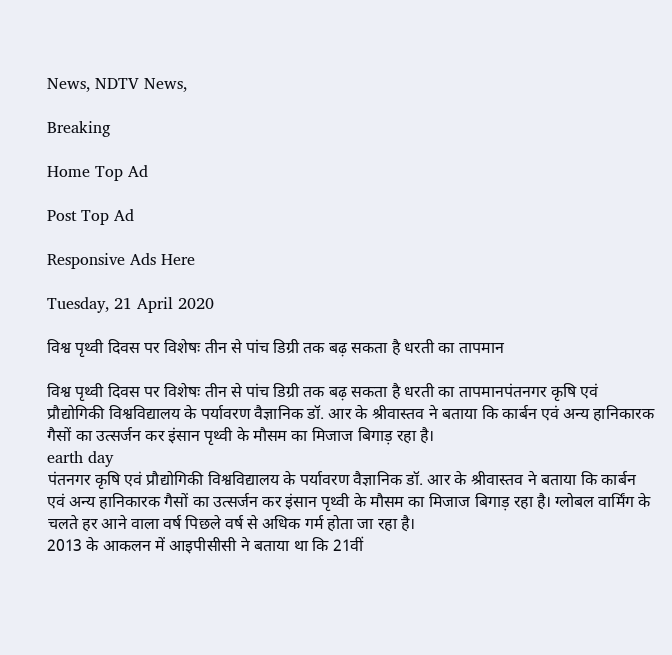News, NDTV News,

Breaking

Home Top Ad

Post Top Ad

Responsive Ads Here

Tuesday, 21 April 2020

विश्व पृथ्वी दिवस पर विशेषः तीन से पांच डिग्री तक बढ़ सकता है धरती का तापमान

विश्व पृथ्वी दिवस पर विशेषः तीन से पांच डिग्री तक बढ़ सकता है धरती का तापमानपंतनगर कृषि एवं प्रौद्योगिकी विश्वविद्यालय के पर्यावरण वैज्ञानिक डॉ. आर के श्रीवास्तव ने बताया कि कार्बन एवं अन्य हानिकारक गैसों का उत्सर्जन कर इंसान पृथ्वी के मौसम का मिजाज बिगाड़ रहा है।
earth day
पंतनगर कृषि एवं प्रौद्योगिकी विश्वविद्यालय के पर्यावरण वैज्ञानिक डॉ. आर के श्रीवास्तव ने बताया कि कार्बन एवं अन्य हानिकारक गैसों का उत्सर्जन कर इंसान पृथ्वी के मौसम का मिजाज बिगाड़ रहा है। ग्लोबल वार्मिंग के चलते हर आने वाला वर्ष पिछले वर्ष से अधिक गर्म होता जा रहा है।
2013 के आकलन में आइपीसीसी ने बताया था कि 21वीं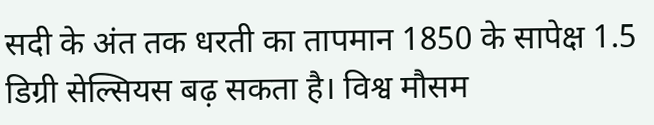सदी के अंत तक धरती का तापमान 1850 के सापेक्ष 1.5 डिग्री सेल्सियस बढ़ सकता है। विश्व मौसम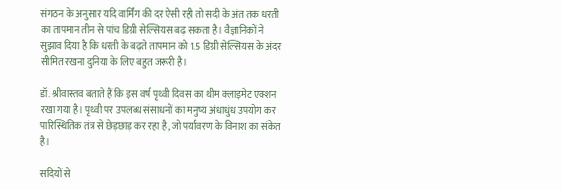संगठन के अनुसार यदि वार्मिंग की दर ऐसी रही तो सदी के अंत तक धरती का तापमान तीन से पांच डिग्री सेल्सियस बढ़ सकता है। वैज्ञानिकों ने सुझाव दिया है कि धरती के बढ़ते तापमान को 1.5 डिग्री सेल्सियस के अंदर सीमित रखना दुनिया के लिए बहुत जरूरी है।

डॉ. श्रीवास्तव बताते हैं कि इस वर्ष पृथ्वी दिवस का थीम क्लाइमेट एक्शन रखा गया है। पृथ्वी पर उपलब्ध संसाधनों का मनुष्य अंधाधुंध उपयोग कर पारिस्थितिक तंत्र से छेड़छाड़ कर रहा है, जो पर्यावरण के विनाश का संकेत है।

सदियों से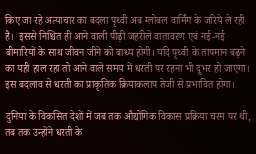किए जा रहे अत्याचार का बदला पृथ्वी अब ग्लोबल वार्मिंग के जरिये ले रही है।  इससे निश्चित ही आने वाली पीढ़ी जहरीले वातावरण एवं नई-नई बीमारियों के साथ जीवन जीने को बाध्य होगी। यदि पृथ्वी के तापमान बढ़ने का यही हाल रहा तो आने वाले समय में धरती पर रहना भी दूभर हो जाएगा। इस बदलाव से धरती का प्राकृतिक क्रियाकलाप तेजी से प्रभावित होगा।

दुनिया के विकसित देशों में जब तक औद्योगिक विकास प्रक्रिया चरम पर थी, तब तक उन्होंने धरती के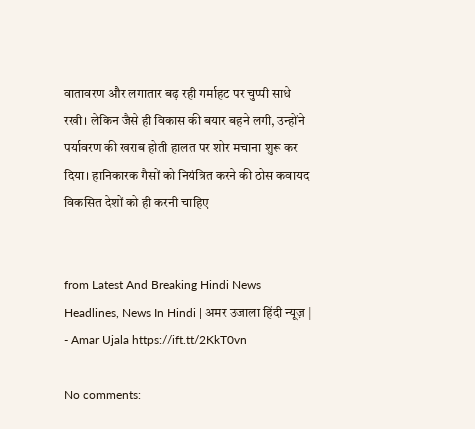वातावरण और लगातार बढ़ रही गर्माहट पर चुप्पी साधे रखी। लेकिन जैसे ही विकास की बयार बहने लगी, उन्होंने पर्यावरण की खराब होती हालत पर शोर मचाना शुरू कर दिया। हानिकारक गैसों को नियंत्रित करने की ठोस कवायद विकसित देशों को ही करनी चाहिए


from Latest And Breaking Hindi News Headlines, News In Hindi | अमर उजाला हिंदी न्यूज़ | - Amar Ujala https://ift.tt/2KkT0vn

No comments: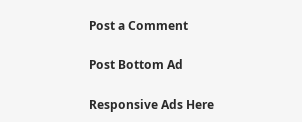Post a Comment

Post Bottom Ad

Responsive Ads Here